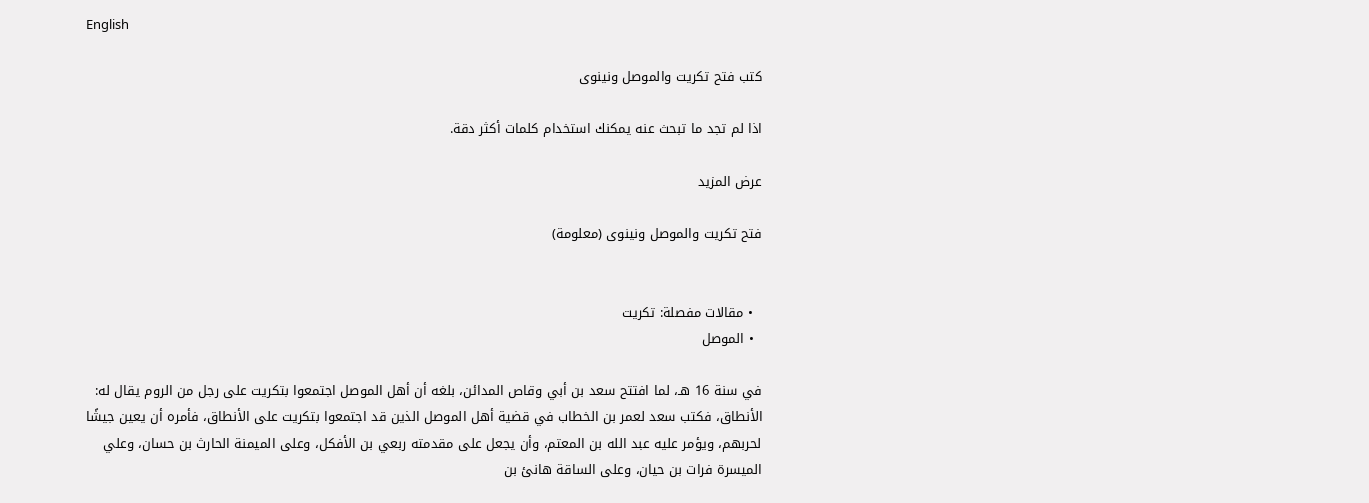English

كتب فتح تكريت والموصل ونينوى

اذا لم تجد ما تبحث عنه يمكنك استخدام كلمات أكثر دقة.

عرض المزيد

فتح تكريت والموصل ونينوى (معلومة)


  • مقالات مفصلة: تكريت
  • الموصل

في سنة 16 هـ، لما افتتح سعد بن أبي وقاص المدائن، بلغه أن أهل الموصل اجتمعوا بتكريت على رجل من الروم يقال له: الأنطاق، فكتب سعد لعمر بن الخطاب في قضية أهل الموصل الذين قد اجتمعوا بتكريت على الأنطاق، فأمره أن يعين جيشًا لحربهم، ويؤمر عليه عبد الله بن المعتم، وأن يجعل على مقدمته ربعي بن الأفكل، وعلى الميمنة الحارث بن حسان، وعلي الميسرة فرات بن حيان، وعلى الساقة هانئ بن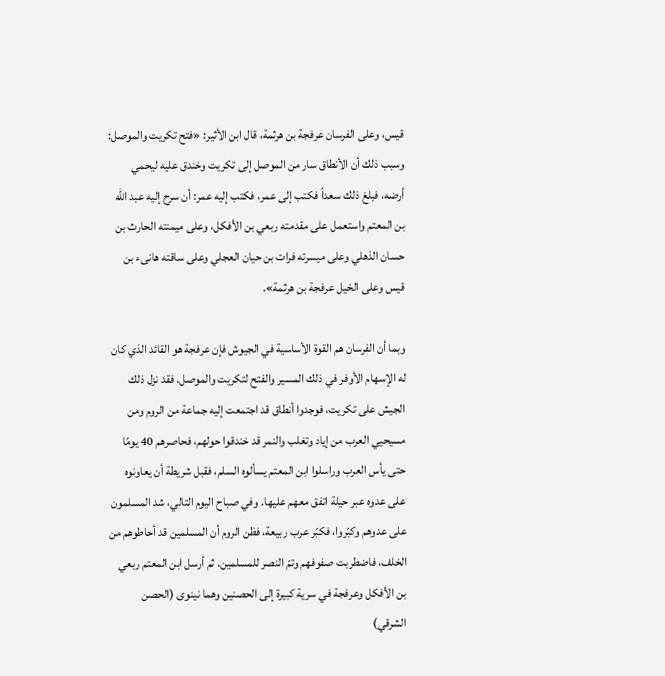قيس، وعلى الفرسان عرفجة بن هرثمة، قال ابن الأثير: «فتح تكريت والموصل: وسبب ذلك أن الأنطاق سار من الموصل إلى تكريت وخندق عليه ليحمي أرضه، فبلغ ذلك سعداً فكتب إلى عمر، فكتب إليه عمر: أن سرح إليه عبد الله بن المعتم واستعمل على مقدمته ربعي بن الأفكل، وعلى ميمنته الحارث بن حسان الذهلي وعلى ميسرته فرات بن حيان العجلي وعلى ساقته هانىء بن قيس وعلى الخيل عرفجة بن هرثمة».

وبما أن الفرسان هم القوة الأساسية في الجيوش فإن عرفجة هو القائد الذي كان له الإسهام الأوفر في ذلك المسير والفتح لتكريت والموصل. فقد نزل ذلك الجيش على تكريت، فوجدوا أنطاق قد اجتمعت إليه جماعة من الروم ومن مسيحيي العرب من إياد وتغلب والنمر قد خندقوا حولهم، فحاصرهم 40 يومًا حتى يأس العرب وراسلوا ابن المعتم يسألوه السلم، فقبل شريطة أن يعاونوه على عدوه عبر حيلة اتفق معهم عليها. وفي صباح اليوم التالي، شد المسلمون على عدوهم وكبّروا، فكبّر عرب ربيعة، فظن الروم أن المسلمين قد أحاطوهم من الخلف، فاضطربت صفوفهم وتمّ النصر للمسلمين. ثم أرسل ابن المعتم ربعي بن الأفكل وعرفجة في سرية كبيرة إلى الحصنين وهما نينوى (الحصن الشرقي)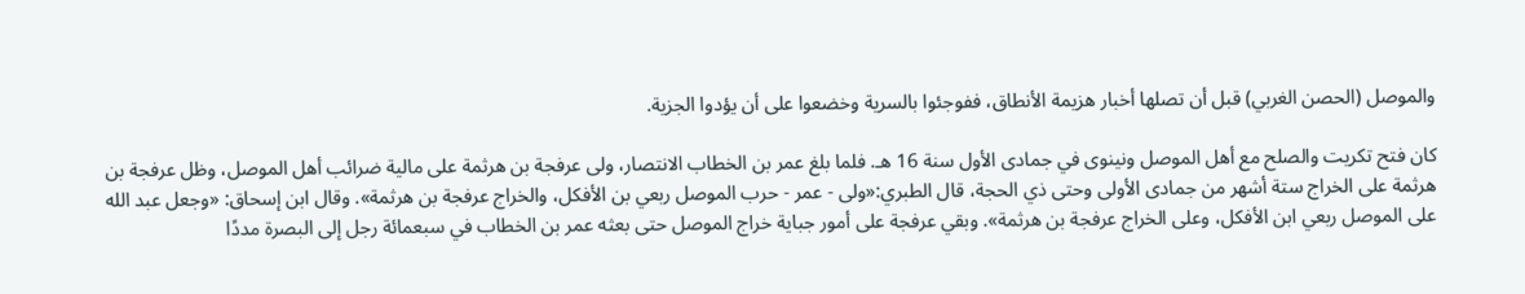والموصل (الحصن الغربي) قبل أن تصلها أخبار هزيمة الأنطاق، ففوجئوا بالسرية وخضعوا على أن يؤدوا الجزية.

كان فتح تكريت والصلح مع أهل الموصل ونينوى في جمادى الأول سنة 16 هـ. فلما بلغ عمر بن الخطاب الانتصار، ولى عرفجة بن هرثمة على مالية ضرائب أهل الموصل، وظل عرفجة بن هرثمة على الخراج ستة أشهر من جمادى الأولى وحتى ذي الحجة، قال الطبري:«ولى - عمر - حرب الموصل ربعي بن الأفكل، والخراج عرفجة بن هرثمة». وقال ابن إسحاق: «وجعل عبد الله على الموصل ربعي ابن الأفكل، وعلى الخراج عرفجة بن هرثمة». وبقي عرفجة على أمور جباية خراج الموصل حتى بعثه عمر بن الخطاب في سبعمائة رجل إلى البصرة مددًا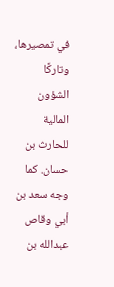في تمصيرها، وتاركًا الشؤون المالية للحارث بن حسان. كما وجه سعد بن أبي وقاص عبدالله بن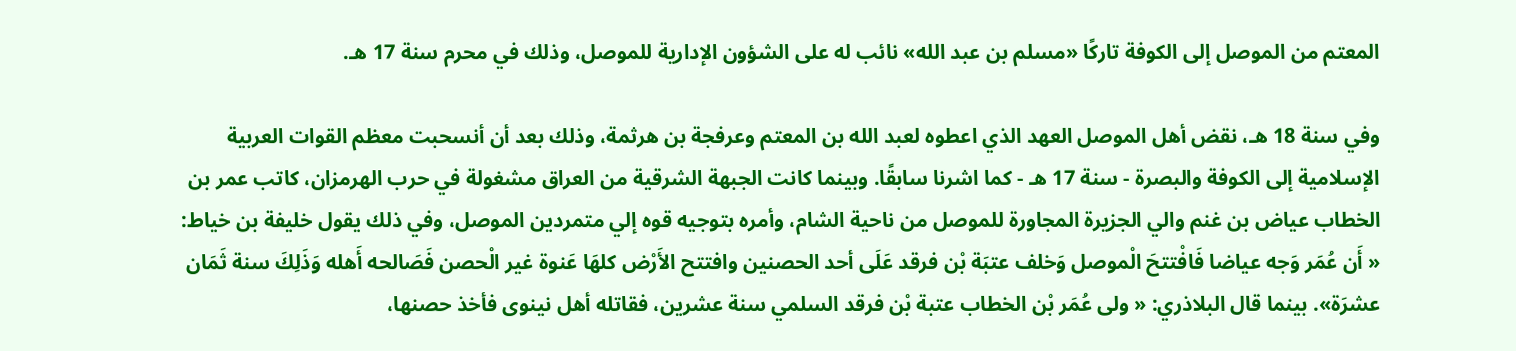المعتم من الموصل إلى الكوفة تاركًا «مسلم بن عبد الله» نائب له على الشؤون الإدارية للموصل، وذلك في محرم سنة 17 هـ.

وفي سنة 18 هـ، نقض أهل الموصل العهد الذي اعطوه لعبد الله بن المعتم وعرفجة بن هرثمة، وذلك بعد أن أنسحبت معظم القوات العربية الإسلامية إلى الكوفة والبصرة - سنة 17 هـ - كما اشرنا سابقًا. وبينما كانت الجبهة الشرقية من العراق مشغولة في حرب الهرمزان، كاتب عمر بن الخطاب عياض بن غنم والي الجزيرة المجاورة للموصل من ناحية الشام، وأمره بتوجيه قوه إلي متمردين الموصل، وفي ذلك يقول خليفة بن خياط: « أَن عُمَر وَجه عياضا فَافْتتحَ الْموصل وَخلف عتبَة بْن فرقد عَلَى أحد الحصنين وافتتح الأَرْض كلهَا عَنوة غير الْحصن فَصَالحه أَهله وَذَلِكَ سنة ثَمَان عشرَة». بينما قال البلاذري: « ولى عُمَر بْن الخطاب عتبة بْن فرقد السلمي سنة عشرين، فقاتله أهل نينوى فأخذ حصنها،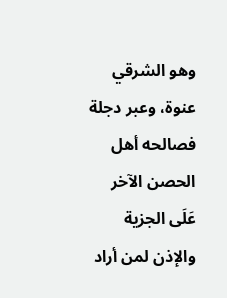وهو الشرقي عنوة، وعبر دجلة فصالحه أهل الحصن الآخر عَلَى الجزية والإذن لمن أراد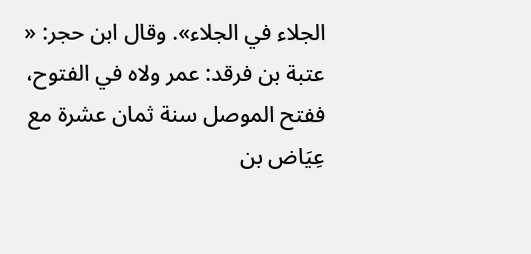الجلاء في الجلاء». وقال ابن حجر: « عتبة بن فرقد: عمر ولاه في الفتوح، ففتح الموصل سنة ثمان عشرة مع عِيَاض بن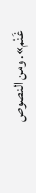غَنْم». ومن النصوص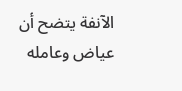الآنفة يتضح أن عياض وعامله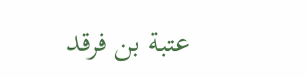عتبة بن فرقد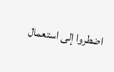اضطروا إلى استعمال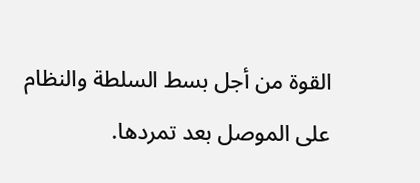القوة من أجل بسط السلطة والنظام على الموصل بعد تمردها.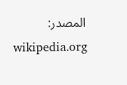المصدر: wikipedia.org